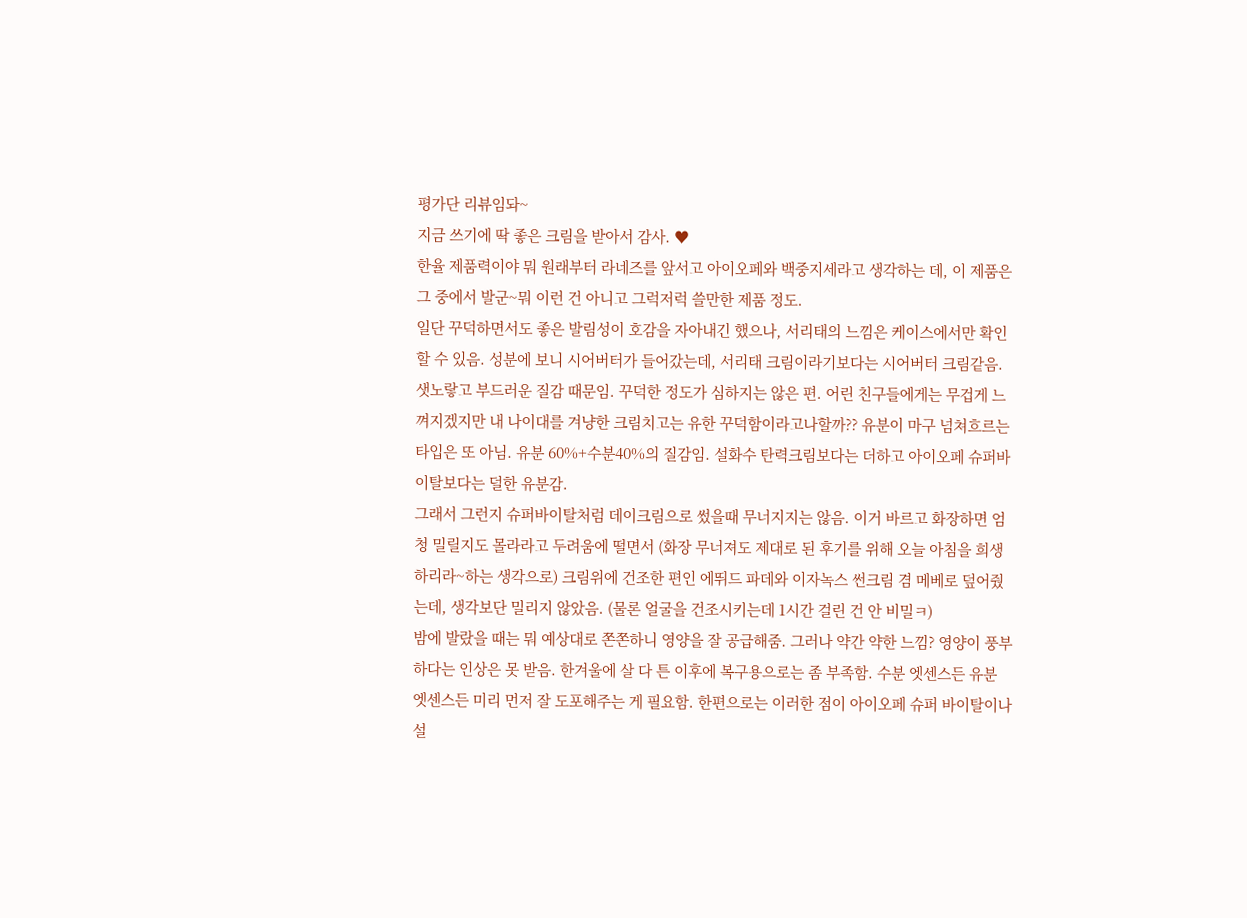평가단 리뷰임돠~
지금 쓰기에 딱 좋은 크림을 받아서 감사. ♥
한율 제품력이야 뭐 원래부터 라네즈를 앞서고 아이오페와 백중지세라고 생각하는 데, 이 제품은 그 중에서 발군~뭐 이런 건 아니고 그럭저럭 쓸만한 제품 정도.
일단 꾸덕하면서도 좋은 발림성이 호감을 자아내긴 했으나, 서리태의 느낌은 케이스에서만 확인할 수 있음. 성분에 보니 시어버터가 들어갔는데, 서리태 크림이라기보다는 시어버터 크림같음. 샛노랗고 부드러운 질감 때문임. 꾸덕한 정도가 심하지는 않은 편. 어린 친구들에게는 무겁게 느껴지겠지만 내 나이대를 겨냥한 크림치고는 유한 꾸덕함이라고나할까?? 유분이 마구 넘쳐흐르는 타입은 또 아님. 유분 60%+수분40%의 질감임. 설화수 탄력크림보다는 더하고 아이오페 슈퍼바이탈보다는 덜한 유분감.
그래서 그런지 슈퍼바이탈처럼 데이크림으로 썼을때 무너지지는 않음. 이거 바르고 화장하면 엄청 밀릴지도 몰라라고 두려움에 떨면서 (화장 무너져도 제대로 된 후기를 위해 오늘 아침을 희생하리라~하는 생각으로) 크림위에 건조한 편인 에뛰드 파데와 이자녹스 썬크림 겸 메베로 덮어줬는데, 생각보단 밀리지 않았음. (물론 얼굴을 건조시키는데 1시간 걸린 건 안 비밀ㅋ)
밤에 발랐을 때는 뭐 예상대로 쫀쫀하니 영양을 잘 공급해줌. 그러나 약간 약한 느낌? 영양이 풍부하다는 인상은 못 받음. 한겨울에 살 다 튼 이후에 복구용으로는 좀 부족함. 수분 엣센스든 유분 엣센스든 미리 먼저 잘 도포해주는 게 필요함. 한편으로는 이러한 점이 아이오페 슈퍼 바이탈이나 설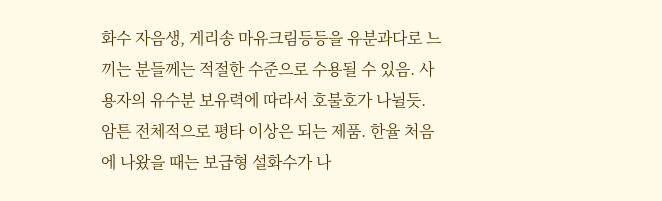화수 자음생, 게리송 마유크림등등을 유분과다로 느끼는 분들께는 적절한 수준으로 수용될 수 있음. 사용자의 유수분 보유력에 따라서 호불호가 나뉠듯.
암튼 전체적으로 평타 이상은 되는 제품. 한율 처음에 나왔을 때는 보급형 설화수가 나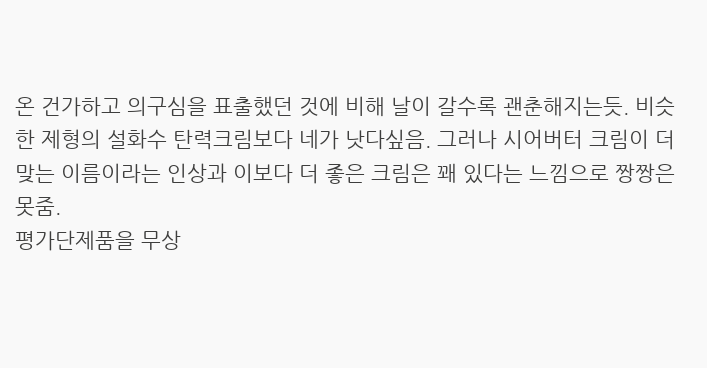온 건가하고 의구심을 표출했던 것에 비해 날이 갈수록 괜춘해지는듯. 비슷한 제형의 설화수 탄력크림보다 네가 낫다싶음. 그러나 시어버터 크림이 더 맞는 이름이라는 인상과 이보다 더 좋은 크림은 꽤 있다는 느낌으로 짱짱은 못줌.
평가단제품을 무상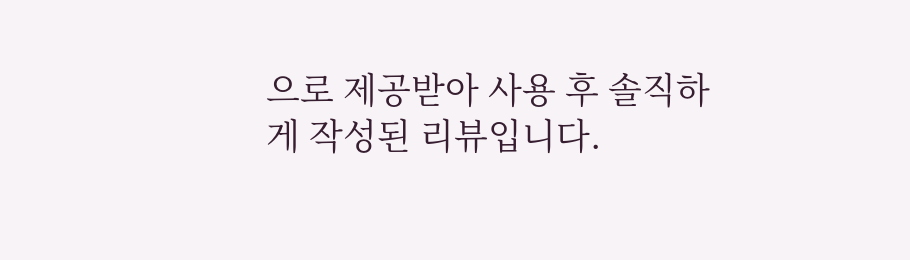으로 제공받아 사용 후 솔직하게 작성된 리뷰입니다.